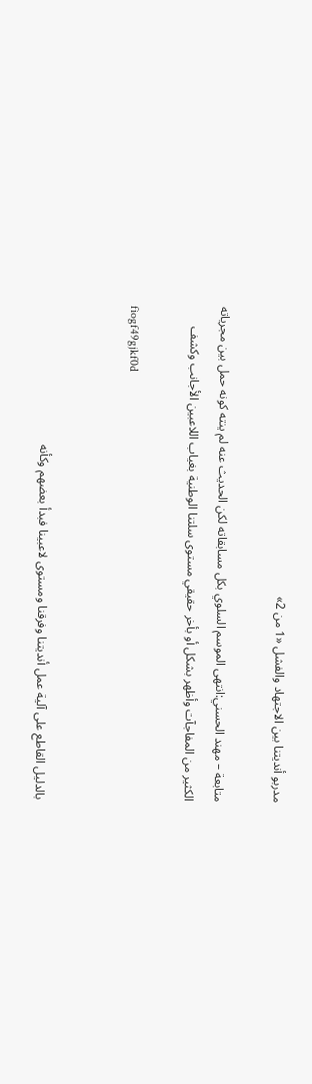مدربو أنديتنا بين الاجتهاد والفشل «1 من 2»

متابعة – مهند الحسني:انتهى الموسم السلوي بكل مسابقاته لكن الحديث عنه لم ينته كونه حمل بين مجرياته الكثير من المفاجآت وأظهر بشكل أو بأخر حقيقي مستوى سلتنا الوطنية بغياب اللاعبين الأجانب وكشف

fiogf49gjkf0d


بالدليل القاطع على آلية عمل أنديتنا وفرقنا ومستوى لاعبينا فبدأ بعضهم وكأنه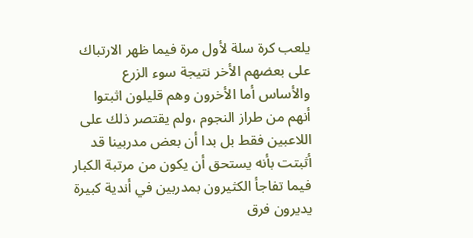يلعب كرة سلة لأول مرة فيما ظهر الارتباك على بعضهم الأخر نتيجة سوء الزرع والأساس أما الأخرون وهم قليلون اثبتوا أنهم من طراز النجوم ،ولم يقتصر ذلك على اللاعبين فقط بل بدا أن بعض مدربينا قد أثبتت بأنه يستحق أن يكون من مرتبة الكبار فيما تفاجأ الكثيرون بمدربين في أندية كبيرة يديرون فرق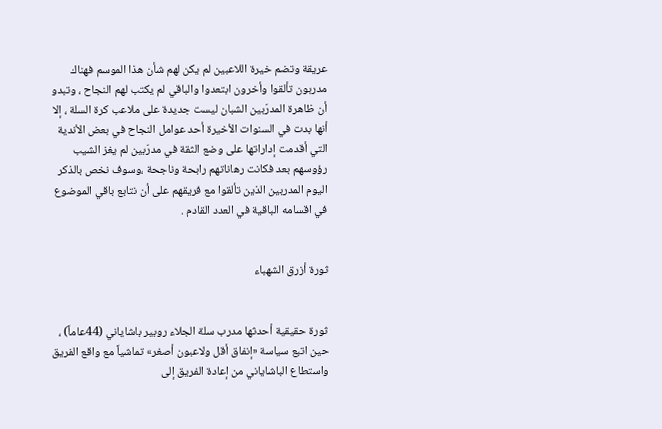عريقة وتضم خيرة اللاعبين لم يكن لهم شأن هذا الموسم فهناك مدربون تألقوا وأخرون ابتعدوا والباقي لم يكتب لهم النجاح ، وتبدو أن ظاهرة المدرّبين الشبان ليست جديدة على ملاعب كرة السلة ، إلا أنها بدت في السنوات الأخيرة أحد عوامل النجاح في بعض الأندية التي أقدمت إداراتها على وضع الثقة في مدرّبين لم يغز الشيب رؤوسهم بعد فكانت رهاناتهم رابحة وناجحة ،وسوف نخص بالذكر اليوم المدربين الذين تألقوا مع فريقهم على أن نتابع باقي الموضوع في اقسامه الباقية في العدد القادم .


ثورة أزرق الشهباء


ثورة حقيقية أحدثها مدرب سلة الجلاء روبير باشاياني (44عاماً) ، حين اتبع سياسة «إنفاق أقل ولاعبون أصغر» تماشياً مع واقع الفريق واستطاع الباشاياني من إعادة الفريق إلى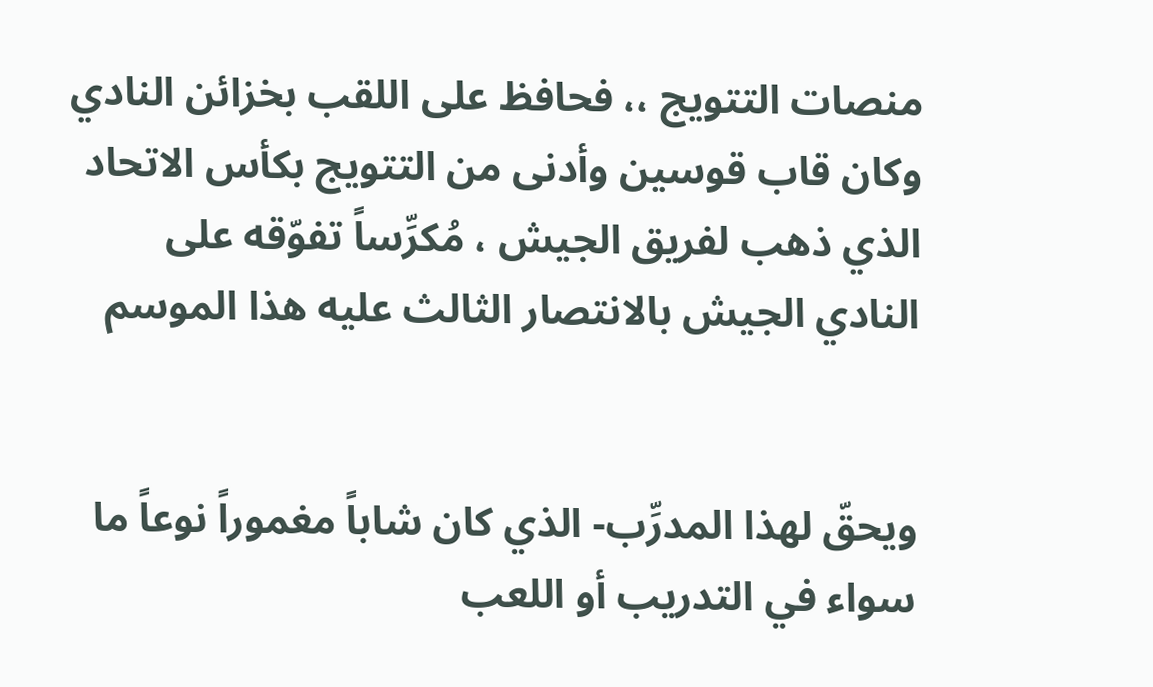منصات التتويج ،، فحافظ على اللقب بخزائن النادي وكان قاب قوسين وأدنى من التتويج بكأس الاتحاد الذي ذهب لفريق الجيش ، مُكرِّساً تفوّقه على النادي الجيش بالانتصار الثالث عليه هذا الموسم


ويحقّ لهذا المدرِّب- الذي كان شاباً مغموراً نوعاً ما سواء في التدريب أو اللعب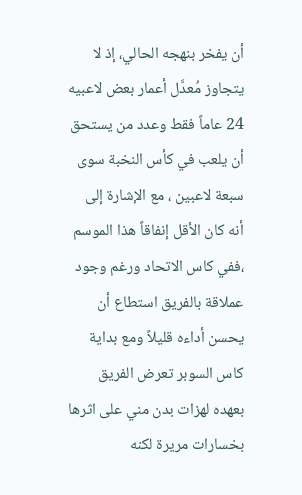أن يفخر بنهجه الحالي، إذ لا يتجاوز مُعدَّل أعمار بعض لاعبيه 24 عاماً فقط وعدد من يستحق أن يلعب في كأس النخبة سوى سبعة لاعبين ، مع الإشارة إلى أنه كان الأقل إنفاقاً هذا الموسم ،ففي كاس الاتحاد ورغم وجود عملاقة بالفريق استطاع أن يحسن أداءه قليلاً ومع بداية كاس السوبر تعرض الفريق بعهده لهزات بدن مني على اثرها بخسارات مريرة لكنه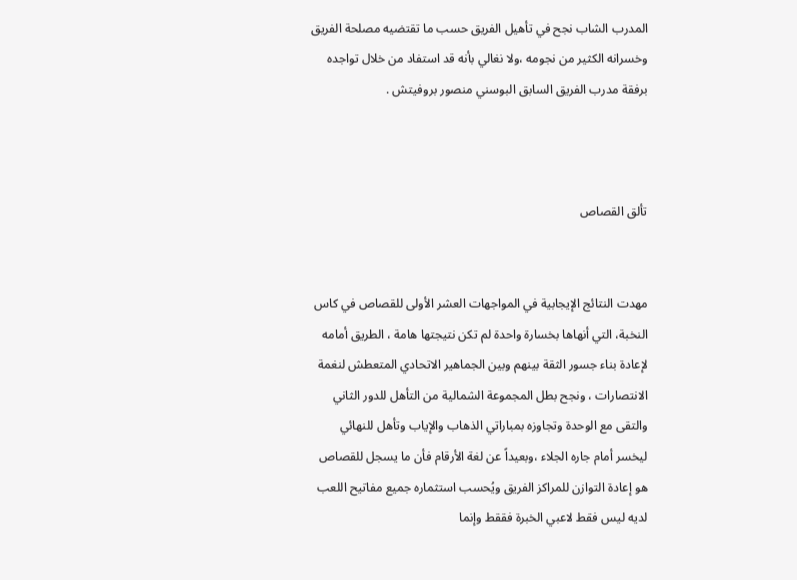المدرب الشاب نجح في تأهيل الفريق حسب ما تقتضيه مصلحة الفريق وخسرانه الكثير من نجومه ،ولا نغالي بأنه قد استفاد من خلال تواجده برفقة مدرب الفريق السابق البوسني منصور بروفيتش .



تألق القصاص


مهدت النتائج الإيجابية في المواجهات العشر الأولى للقصاص في كاس النخبة، التي أنهاها بخسارة واحدة لم تكن نتيجتها هامة ، الطريق أمامه لإعادة بناء جسور الثقة بينهم وبين الجماهير الاتحادي المتعطش لنغمة الانتصارات ، ونجح بطل المجموعة الشمالية من التأهل للدور الثاني والتقى مع الوحدة وتجاوزه بمباراتي الذهاب والإياب وتأهل للنهائي ليخسر أمام جاره الجلاء ،وبعيداً عن لغة الأرقام فأن ما يسجل للقصاص هو إعادة التوازن للمراكز الفريق ويُحسب استثماره جميع مفاتيح اللعب لديه ليس فقط لاعبي الخبرة فققط وإنما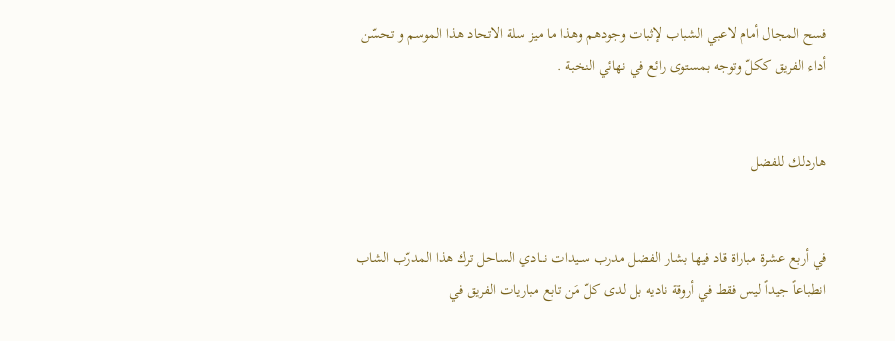فسح المجال أمام لاعبي الشباب لإثبات وجودهم وهذا ما ميز سلة الاتحاد هذا الموسم و تحسّن أداء الفريق ككلّ وتوجه بمستوى رائع في نهائي النخبة .


هاردلك للفضل


في أربع عشرة مباراة قاد فيها بشار الفضل مدرب ســيدات نـــادي الساحل ترك هذا المدرّب الشاب انطباعاً جيداً ليس فقط في أروقة ناديه بل لدى كلّ مَن تابع مباريات الفريق في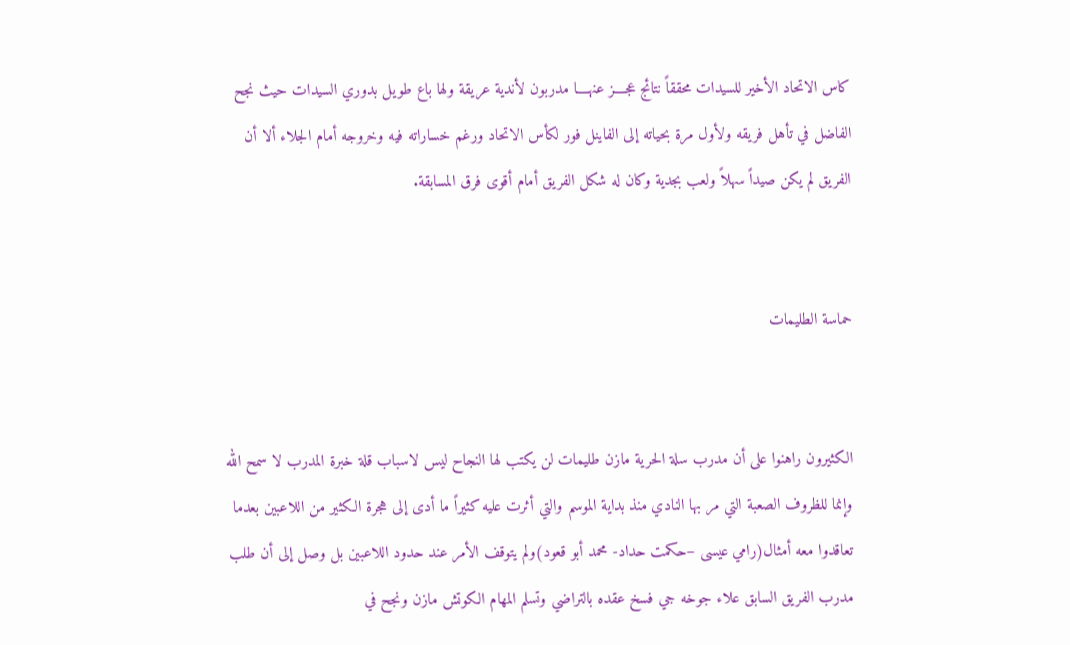كاس الاتحاد الأخير للسيدات محققاً نتائج عجــــز عنهــــا مدربون لأندية عريقة ولها باع طويل بدوري السيدات حيث نجح الفاضل في تأهل فريقه ولأول مرة بحياته إلى الفاينل فور لكأس الاتحاد ورغم خساراته فيه وخروجه أمام الجلاء ألا أن الفريق لم يكن صيداً سهلاً ولعب بجدية وكان له شكل الفريق أمام أقوى فرق المسابقة.


حماسة الطليمات


الكثيرون راهنوا على أن مدرب سلة الحرية مازن طليمات لن يكتب لها النجاح ليس لاسباب قلة خبرة المدرب لا سمح الله وإنما للظروف الصعبة التي مر بها النادي منذ بداية الموسم والتي أثرت عليه كثيراً ما أدى إلى هجرة الكثير من اللاعبين بعدما تعاقدوا معه أمثال(رامي عيسى –حكمت حداد- محمد أبو قعود)ولم يتوقف الأمر عند حدود اللاعبين بل وصل إلى أن طلب مدرب الفريق السابق علاء جوخه جي فسخ عقده بالتراضي وتسلم المهام الكوتش مازن ونجح في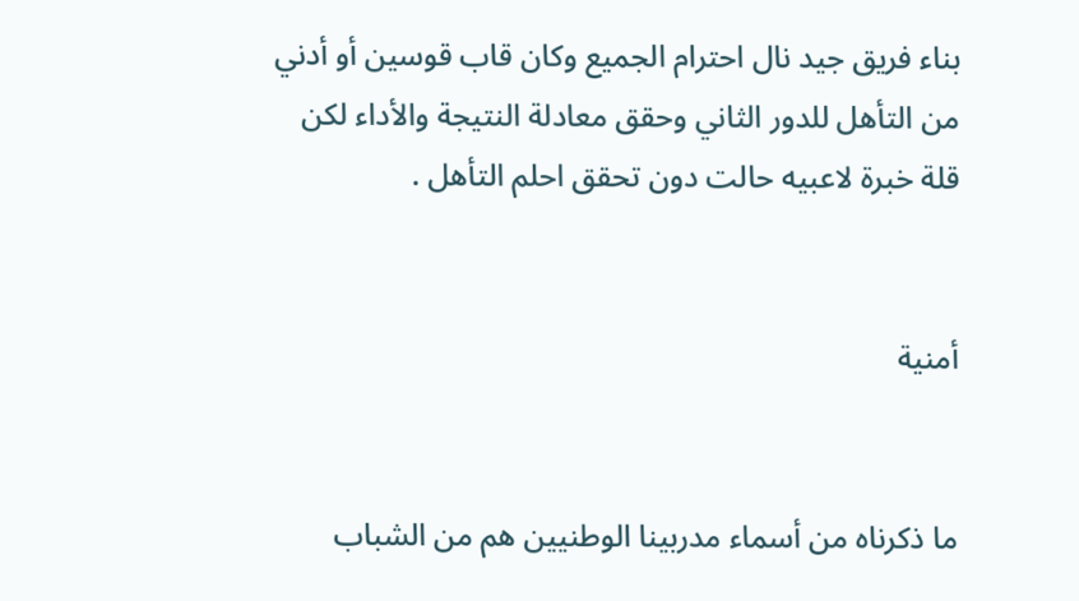بناء فريق جيد نال احترام الجميع وكان قاب قوسين أو أدني من التأهل للدور الثاني وحقق معادلة النتيجة والأداء لكن قلة خبرة لاعبيه حالت دون تحقق احلم التأهل .


أمنية


ما ذكرناه من أسماء مدربينا الوطنيين هم من الشباب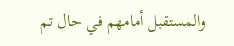والمستقبل أمامهم في حال تم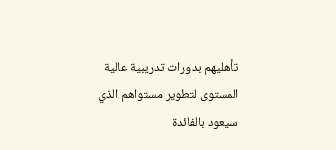تأهليهم بدورات تدريبية عالية المستوى لتطوير مستواهم الذي سيعود بالفائدة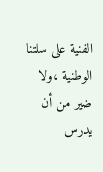الفنية على سلتنا الوطنية ،ولا ضير من أن يدرس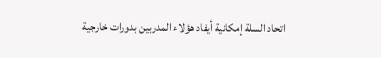اتحاد السلة إمكانية أيفاد هؤلاء المدربين بدورات خارجية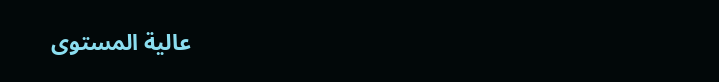عالية المستوى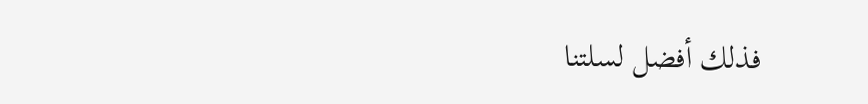فذلك أفضل لسلتنا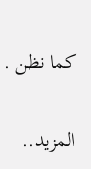كما نظن .

المزيد..